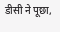डीसी ने पूछा,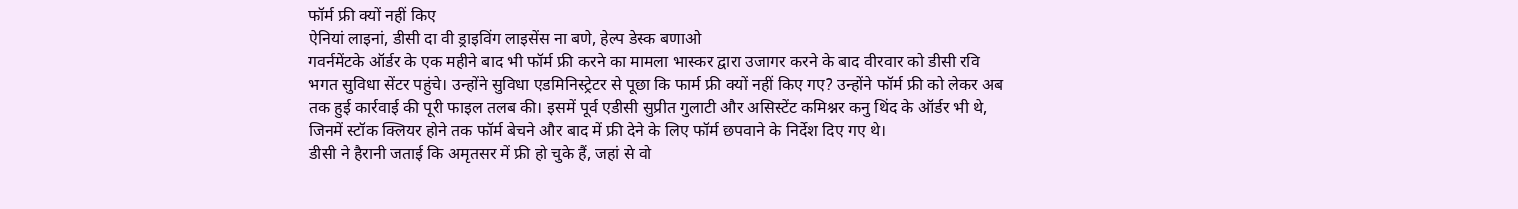फॉर्म फ्री क्यों नहीं किए
ऐनियां लाइनां, डीसी दा वी ड्राइविंग लाइसेंस ना बणे, हेल्प डेस्क बणाओ
गवर्नमेंटके ऑर्डर के एक महीने बाद भी फॉर्म फ्री करने का मामला भास्कर द्वारा उजागर करने के बाद वीरवार को डीसी रवि भगत सुविधा सेंटर पहुंचे। उन्होंने सुविधा एडमिनिस्ट्रेटर से पूछा कि फार्म फ्री क्यों नहीं किए गए? उन्होंने फॉर्म फ्री को लेकर अब तक हुई कार्रवाई की पूरी फाइल तलब की। इसमें पूर्व एडीसी सुप्रीत गुलाटी और असिस्टेंट कमिश्नर कनु थिंद के ऑर्डर भी थे, जिनमें स्टॉक क्लियर होने तक फॉर्म बेचने और बाद में फ्री देने के लिए फॉर्म छपवाने के निर्देश दिए गए थे।
डीसी ने हैरानी जताई कि अमृतसर में फ्री हो चुके हैं, जहां से वो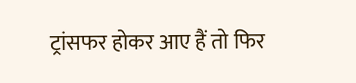ट्रांसफर होकर आए हैं तो फिर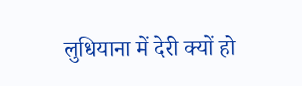लुधियाना में देरी क्यों हो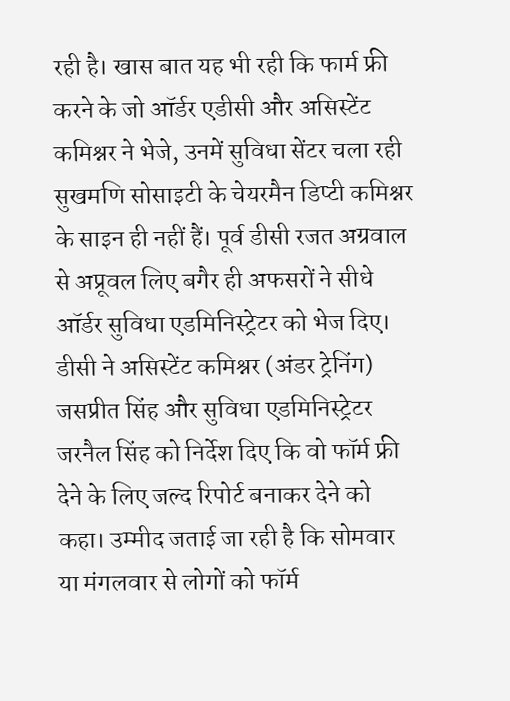रही है। खास बात यह भी रही कि फार्म फ्री करने के जो ऑर्डर एडीसी और असिस्टेंट कमिश्नर ने भेजे, उनमें सुविधा सेंटर चला रही सुखमणि सोसाइटी के चेयरमैन डिप्टी कमिश्नर के साइन ही नहीं हैं। पूर्व डीसी रजत अग्रवाल से अप्रूवल लिए बगैर ही अफसरों ने सीधे ऑर्डर सुविधा एडमिनिस्ट्रेटर को भेज दिए।
डीसी ने असिस्टेंट कमिश्नर (अंडर ट्रेनिंग) जसप्रीत सिंह और सुविधा एडमिनिस्ट्रेटर जरनैल सिंह को निर्देश दिए कि वो फॉर्म फ्री देने के लिए जल्द रिपोर्ट बनाकर देने को कहा। उम्मीद जताई जा रही है कि सोमवार या मंगलवार से लोगों को फॉर्म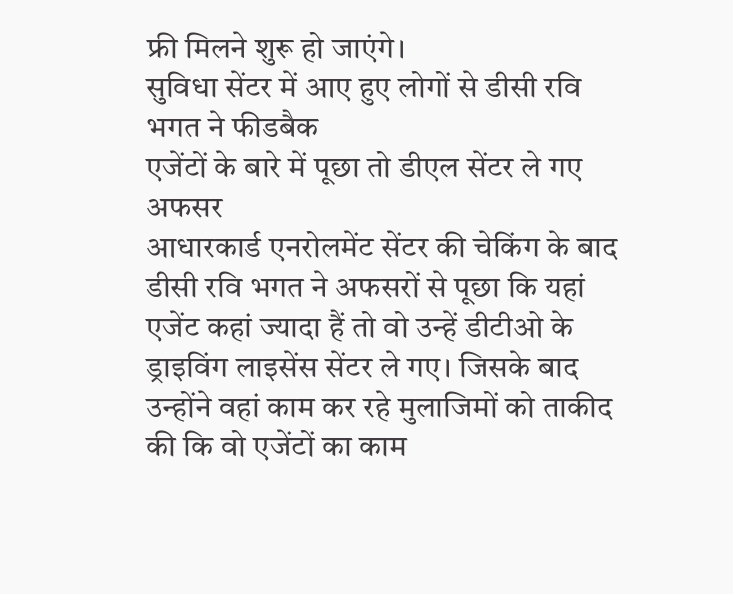फ्री मिलने शुरू हो जाएंगे।
सुविधा सेंटर में आए हुए लोगों से डीसी रवि भगत ने फीडबैक
एजेंटों के बारे में पूछा तो डीएल सेंटर ले गए अफसर
आधारकार्ड एनरोलमेंट सेंटर की चेकिंग के बाद डीसी रवि भगत ने अफसरों से पूछा कि यहां एजेंट कहां ज्यादा हैं तो वो उन्हें डीटीओ के ड्राइविंग लाइसेंस सेंटर ले गए। जिसके बाद उन्होंने वहां काम कर रहे मुलाजिमों को ताकीद की कि वो एजेंटों का काम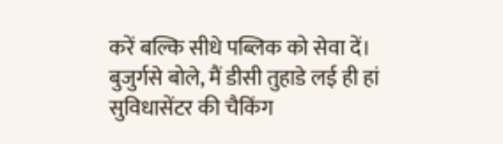करें बल्कि सीधे पब्लिक को सेवा दें।
बुजुर्गसे बोले, मैं डीसी तुहाडे लई ही हां
सुविधासेंटर की चैकिंग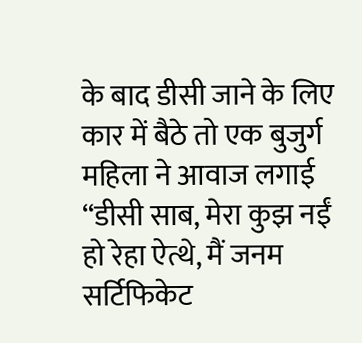के बाद डीसी जाने के लिए कार में बैठे तो एक बुजुर्ग महिला ने आवाज लगाई “डीसी साब, मेरा कुझ नईं हो रेहा ऐत्थे, मैं जनम सर्टिफिकेट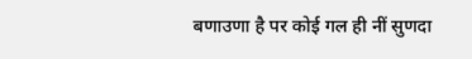बणाउणा है पर कोई गल ही नीं सुणदा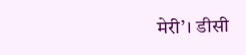मेरी’। डीसी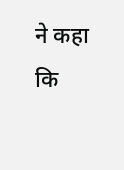ने कहा कि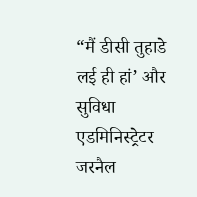“मैं डीसी तुहाडे लई ही हां’ और सुविधा एडमिनिस्ट्रेटर जरनैल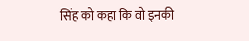सिंह को कहा कि वो इनकी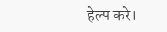हेल्प करे।